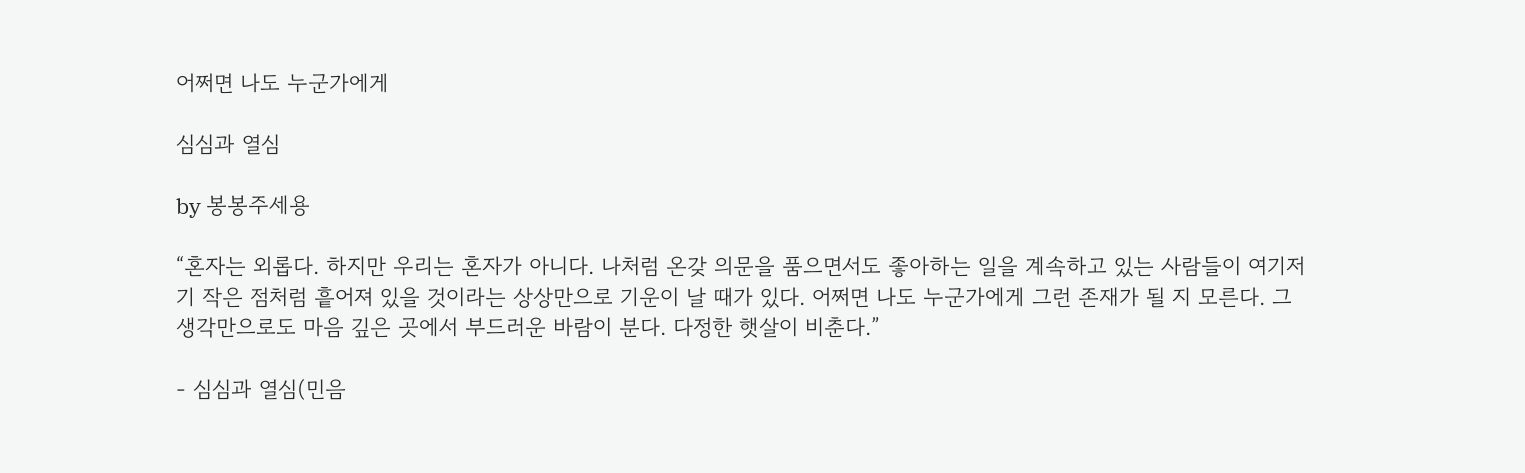어쩌면 나도 누군가에게

심심과 열심

by 봉봉주세용

“혼자는 외롭다. 하지만 우리는 혼자가 아니다. 나처럼 온갖 의문을 품으면서도 좋아하는 일을 계속하고 있는 사람들이 여기저기 작은 점처럼 흩어져 있을 것이라는 상상만으로 기운이 날 때가 있다. 어쩌면 나도 누군가에게 그런 존재가 될 지 모른다. 그 생각만으로도 마음 깊은 곳에서 부드러운 바람이 분다. 다정한 햇살이 비춘다.”

- 심심과 열심(민음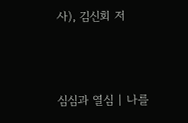사), 김신회 저



심심과 열심 | 나를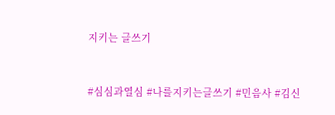지키는 글쓰기


#심심과열심 #나를지키는글쓰기 #민음사 #김신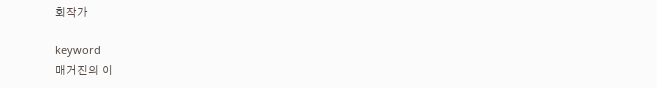회작가

keyword
매거진의 이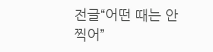전글“어떤 때는 안 찍어”